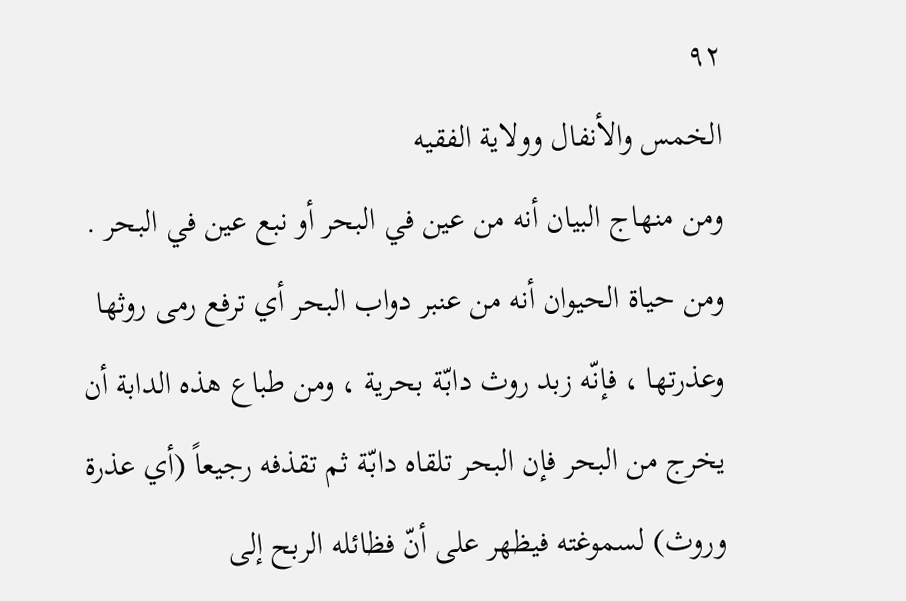٩٢
الخمس والأنفال وولاية الفقيه
ومن منهاج البيان أنه من عين في البحر أو نبع عين في البحر .
ومن حياة الحيوان أنه من عنبر دواب البحر أي ترفع رمى روثها وعذرتها ، فإنّه زبد روث دابّة بحرية ، ومن طباع هذه الدابة أن يخرج من البحر فإن البحر تلقاه دابّة ثم تقذفه رجيعاً (أي عذرة وروث) لسموغته فيظهر على أنّ فظائله الربح إلى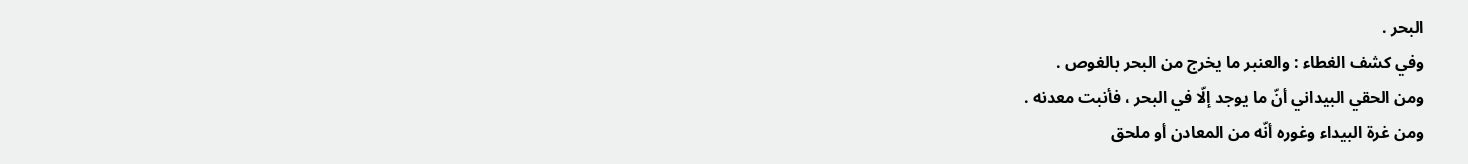البحر .
وفي كشف الغطاء : والعنبر ما يخرج من البحر بالغوص .
ومن الحقي البيداني أنّ ما يوجد إلّا في البحر ، فأنبت معدنه .
ومن غرة البيداء وغوره أنّه من المعادن أو ملحق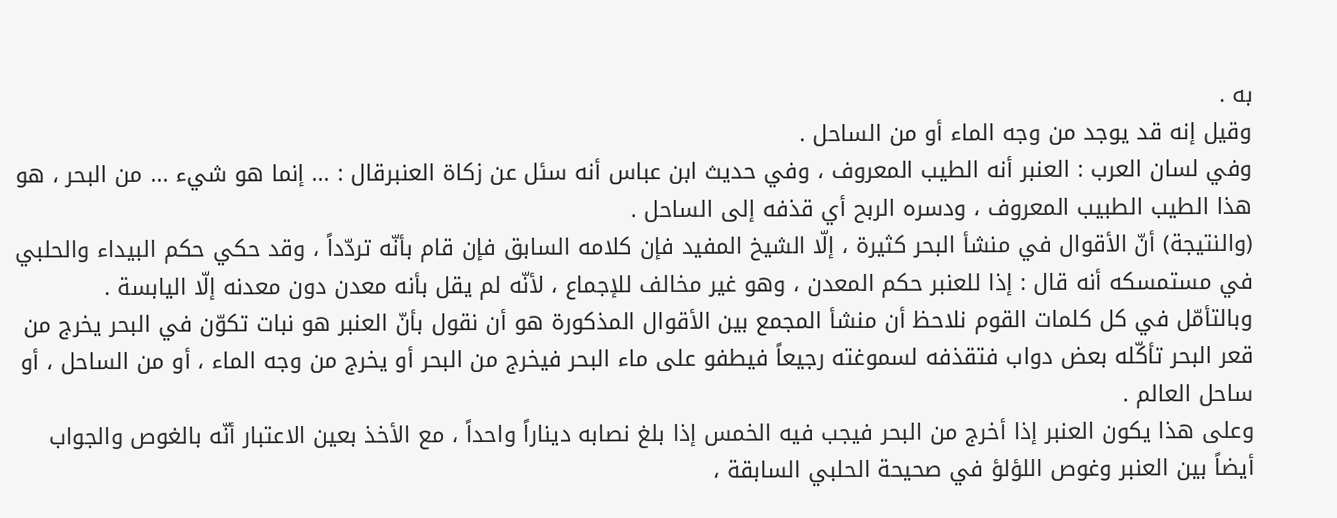به .
وقيل إنه قد يوجد من وجه الماء أو من الساحل .
وفي لسان العرب : العنبر أنه الطيب المعروف ، وفي حديث ابن عباس أنه سئل عن زكاة العنبرقال : ... إنما هو شيء ... من البحر ، هو هذا الطيب الطبيب المعروف ، ودسره الربح أي قذفه إلى الساحل .
(والنتيجة) أنّ الأقوال في منشأ البحر كثيرة ، إلّا الشيخ المفيد فإن كلامه السابق فإن قام بأنّه تردّداً ، وقد حكي حكم البيداء والحلبي في مستمسكه أنه قال : إذا للعنبر حكم المعدن ، وهو غير مخالف للإجماع ، لأنّه لم يقل بأنه معدن دون معدنه إلّا اليابسة .
وبالتأمّل في كل كلمات القوم نلاحظ أن منشأ المجمع بين الأقوال المذكورة هو أن نقول بأنّ العنبر هو نبات تكوّن في البحر يخرج من قعر البحر تأكّله بعض دواب فتقذفه لسموغته رجيعاً فيطفو على ماء البحر فيخرج من البحر أو يخرج من وجه الماء ، أو من الساحل ، أو ساحل العالم .
وعلى هذا يكون العنبر إذا أخرج من البحر فيجب فيه الخمس إذا بلغ نصابه ديناراً واحداً ، مع الأخذ بعين الاعتبار أنّه بالغوص والجواب أيضاً بين العنبر وغوص اللؤلؤ في صحيحة الحلبي السابقة ،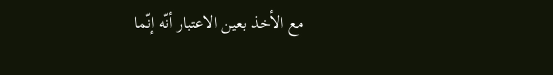مع الأخذ بعين الاعتبار أنّه إنّما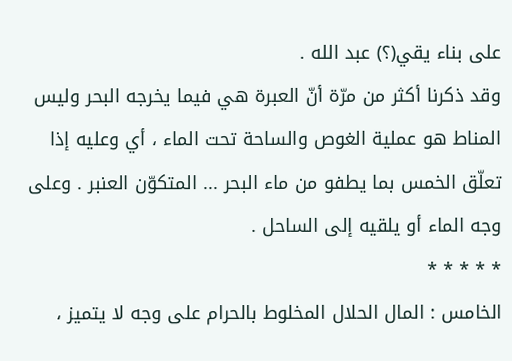على بناء يقي(؟) عبد الله .
وقد ذكرنا أكثر من مرّة أنّ العبرة هي فيما يخرجه البحر وليس المناط هو عملية الغوص والساحة تحت الماء ، أي وعليه إذا تعلّق الخمس بما يطفو من ماء البحر ... المتكوّن العنبر . وعلى وجه الماء أو يلقيه إلى الساحل .
٭ ٭ ٭ ٭ ٭
الخامس : المال الحلال المخلوط بالحرام على وجه لا يتميز ،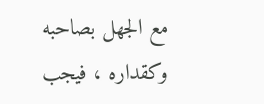مع الجهل بصاحبه وكقداره ، فيجب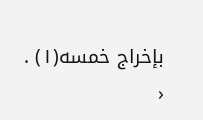بإخراج خمسه(١) .
‹